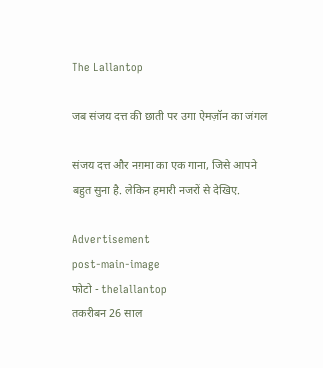The Lallantop

जब संजय दत्त की छाती पर उगा ऐमज़ॉन का जंगल

संजय दत्त और नग़मा का एक गाना, जिसे आपने बहुत सुना है. लेकिन हमारी नजरों से देखिए.

Advertisement
post-main-image
फोटो - thelallantop
तकरीबन 26 साल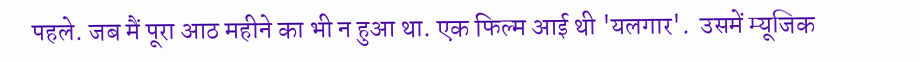पहले. जब मैं पूरा आठ महीने का भी न हुआ था. एक फिल्म आई थी 'यलगार'.  उसमें म्यूजिक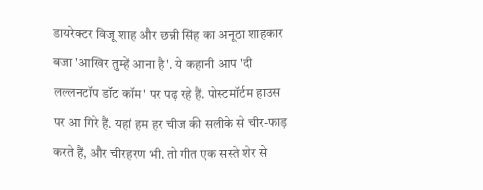डायरेक्टर विजू शाह और छन्नी सिंह का अनूठा शाहकार बजा 'आखिर तुम्हें आना है'. ये कहानी आप 'दी लल्लनटॉप डॉट कॉम' पर पढ़ रहे हैं. पोस्टमॉर्टम हाउस पर आ गिरे हैं. यहां हम हर चीज की सलीके से चीर-फाड़ करते हैं, और चीरहरण भी. तो गीत एक सस्ते शेर से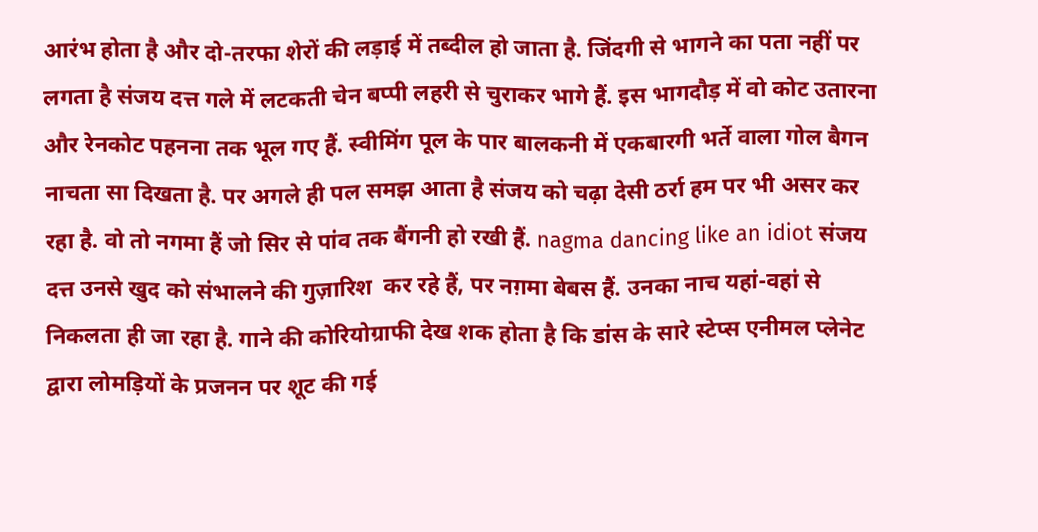आरंभ होता है और दो-तरफा शेरों की लड़ाई में तब्दील हो जाता है. जिंदगी से भागने का पता नहीं पर लगता है संजय दत्त गले में लटकती चेन बप्पी लहरी से चुराकर भागे हैं. इस भागदौड़ में वो कोट उतारना और रेनकोट पहनना तक भूल गए हैं. स्वीमिंग पूल के पार बालकनी में एकबारगी भर्ते वाला गोल बैगन नाचता सा दिखता है. पर अगले ही पल समझ आता है संजय को चढ़ा देसी ठर्रा हम पर भी असर कर रहा है. वो तो नगमा हैं जो सिर से पांव तक बैंगनी हो रखी हैं. nagma dancing like an idiot संजय दत्त उनसे खुद को संभालने की गुज़ारिश  कर रहे हैं, पर नग़मा बेबस हैं. उनका नाच यहां-वहां से निकलता ही जा रहा है. गाने की कोरियोग्राफी देख शक होता है कि डांस के सारे स्टेप्स एनीमल प्लेनेट द्वारा लोमड़ियों के प्रजनन पर शूट की गई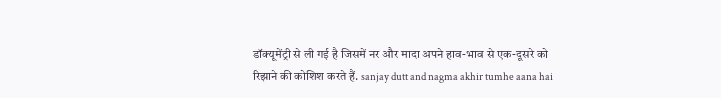डॉक्यूमेंट्री से ली गई है जिसमें नर और मादा अपने हाव-भाव से एक-दूसरे को रिझाने की कोशिश करते हैं. sanjay dutt and nagma akhir tumhe aana hai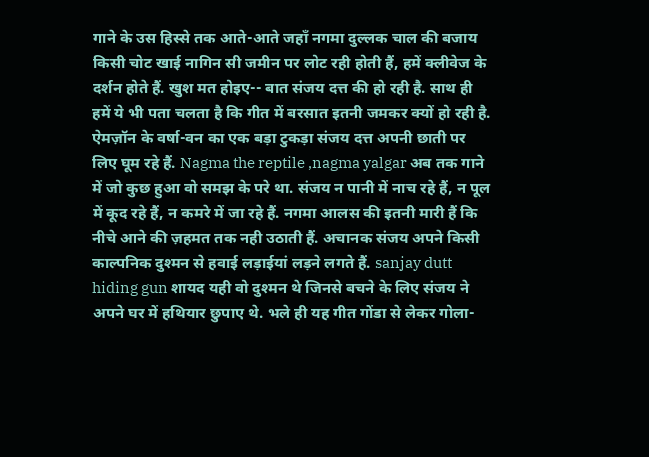गाने के उस हिस्से तक आते-आते जहाँ नगमा दुल्लक चाल की बजाय किसी चोट खाई नागिन सी जमीन पर लोट रही होती हैं, हमें क्लीवेज के दर्शन होते हैं. खुश मत होइए-- बात संजय दत्त की हो रही है. साथ ही हमें ये भी पता चलता है कि गीत में बरसात इतनी जमकर क्यों हो रही है. ऐमज़ॉन के वर्षा-वन का एक बड़ा टुकड़ा संजय दत्त अपनी छाती पर लिए घूम रहे हैं. Nagma the reptile ,nagma yalgar अब तक गाने में जो कुछ हुआ वो समझ के परे था. संजय न पानी में नाच रहे हैं, न पूल में कूद रहे हैं, न कमरे में जा रहे हैं. नगमा आलस की इतनी मारी हैं कि नीचे आने की ज़हमत तक नही उठाती हैं. अचानक संजय अपने किसी काल्पनिक दुश्मन से हवाई लड़ाईयां लड़ने लगते हैं. sanjay dutt hiding gun शायद यही वो दुश्मन थे जिनसे बचने के लिए संजय ने अपने घर में हथियार छुपाए थे. भले ही यह गीत गोंडा से लेकर गोला-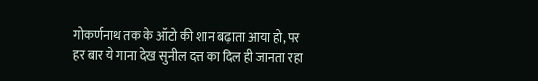गोकर्णनाथ तक के ऑटो की शान बढ़ाता आया हो, पर हर बार ये गाना देख सुनील दत्त का दिल ही जानता रहा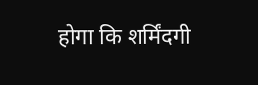होगा कि शर्मिंदगी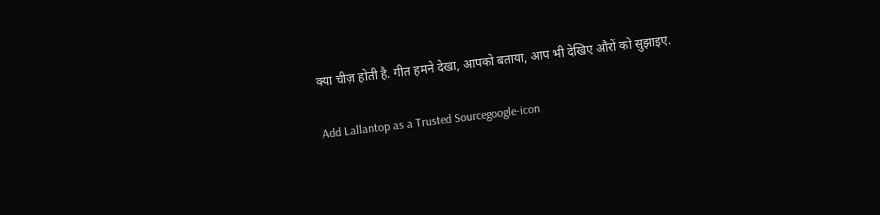क्या चीज़ होती है. गीत हमने देखा, आपको बताया, आप भी देखिए औरों को सुझाइए.

Add Lallantop as a Trusted Sourcegoogle-icon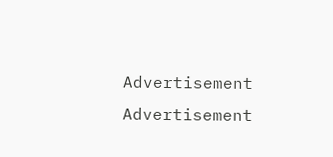Advertisement
Advertisement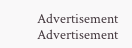Advertisement
Advertisement